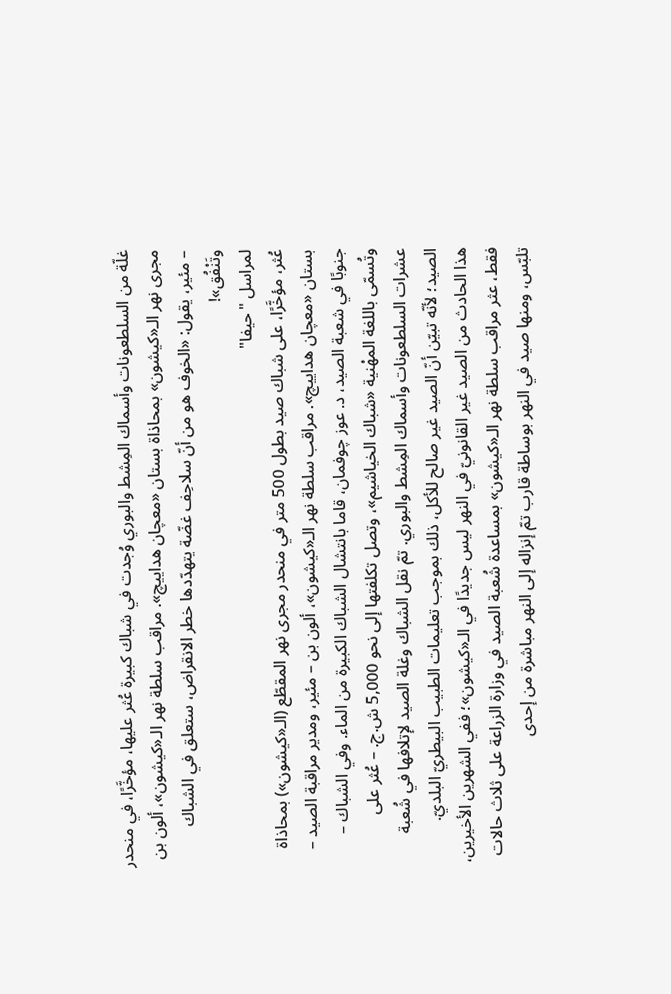غلّة من السلطعونات وأسماك المِشط والبوري وُجدت في شباك كبيرة عُثر عليها، مؤخَّرًا، في منحدر مجرى نهر الـ«كيشون» بمحاذاة بستان «معچان هداييچ». مراقب سلطة نهر الـ«كيشون»، ألون بن – مئير، يقول: «الخوف هو من أنّ سلاحِف غضّة يتهدّدها خطر الانقراض، ستعلق في الشباك وتَنْفُق»!
لمراسل "حيفا"
عُثر، مؤخَّرًا، على شباك صيد بطول 500 متر في منحدر مجرى نهر المقطّع (الـ«كيشون») بمحاذاة بستان «معچان هداييچ». مراقب سلطة نهر الـ«كيشون»، ألون بن – مئير، ومدير مراقبة الصيد – جنوبًا في شعبة الصيد، د. عوز چوفمان، قاما بانتشال الشباك الكبيرة من الماء. وفي الشباك – وتُسمّى باللغة المهْنية «شباك الخياشيم»، وتصل تكلفتها إلى نحو 5,000 ش.ج. – عُثر على عشرات السلطعونات وأسماك المِشط والبوري. تمّ نقل الشباك وغلة الصيد لإتلافها في شُعبة الصيد؛ لأنّه تبيّن أنّ الصيد غير صالح للأكل، ذلك بموجب تعليمات الطبيب البيطريّ البلديّ.
هذا الحادث من الصيد غير القانونيّ في النهر ليس جديدًا في الـ«كيشون»؛ ففي الشهرين الأخيرين، فقط، عثر مراقب سلطة نهر الـ«كيشون» بمساعدة شُعبة الصيد في وزارة الزراعة على ثلاث حالات تلبّس، ومنها صيد في النهر بوساطة قارب تمّ إنزاله إلى النهر مباشرة من إحدى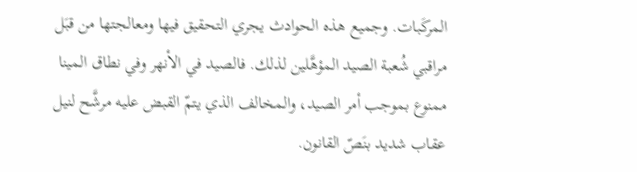المركَبات. وجميع هذه الحوادث يجري التحقيق فيها ومعالجتها من قبَل مراقبي شُعبة الصيد المؤهَّلين لذلك. فالصيد في الأنهر وفي نطاق المينا ممنوع بموجب أمر الصيد، والمخالف الذي يتمّ القبض عليه مرشَّح لنيل عقاب شديد بنَصّ القانون.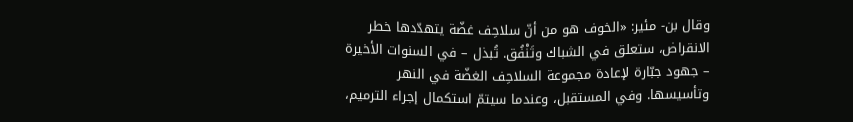وقال بن- مئير: «الخوف هو من أنّ سلاحِف غضّة يتهدّدها خطر الانقراض، ستعلق في الشباك وتَنْفُق. تُبذل – في السنوات الأخيرة – جهود جبّارة لإعادة مجموعة السلاحِف الغضّة في النهر وتأسيسها. وفي المستقبل، وعندما سيتمّ استكمال إجراء الترميم،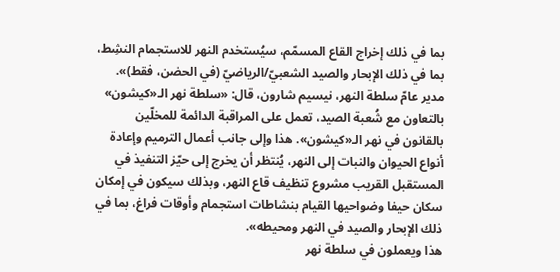بما في ذلك إخراج القاع المسمّم، سيُستخدم النهر للاستجمام النشِط، بما في ذلك الإبحار والصيد الشعبيّ/الرياضيّ (في الحضن، فقط)».
مدير عامّ سلطة النهر، نيسيم شارون، قال: «سلطة نهر الـ«كيشون» بالتعاون مع شُعبة الصيد، تعمل على المراقبة الدائمة للمخلّين بالقانون في نهر الـ«كيشون». هذا وإلى جانب أعمال الترميم وإعادة أنواع الحيوان والنبات إلى النهر، يُنتظر أن يخرج إلى حيّز التنفيذ في المستقبل القريب مشروع تنظيف قاع النهر، وبذلك سيكون في إمكان سكان حيفا وضواحيها القيام بنشاطات استجمام وأوقات فراغ، بما في ذلك الإبحار والصيد في النهر ومحيطه».
هذا ويعملون في سلطة نهر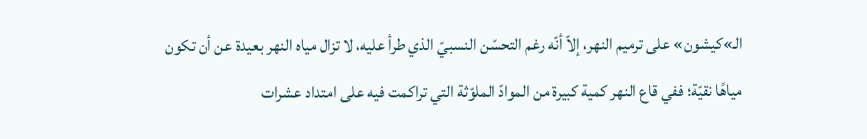الـ»كيشون» على ترميم النهر، إلاّ أنّه رغم التحسّن النسبيّ الذي طرأ عليه، لا تزال مياه النهر بعيدة عن أن تكون مياهًا نقيّة؛ ففي قاع النهر كمية كبيرة من الموادّ الملوّثة التي تراكمت فيه على امتداد عشرات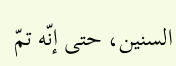السنين، حتى إنّه تمّ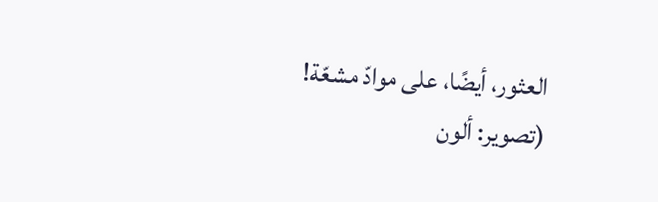العثور، أيضًا، على موادّ مشعّة!
(تصوير: ألون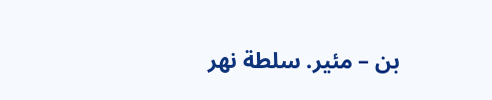بن – مئير. سلطة نهر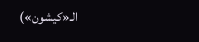الـ«كيشون»)